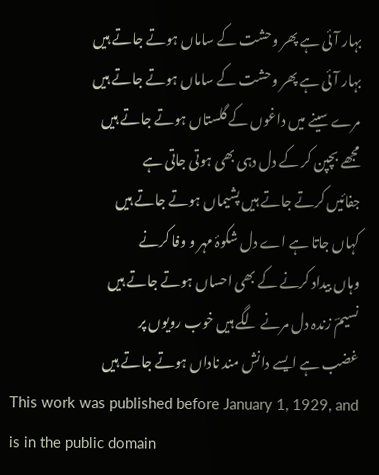بہار آئی ہے پھر وحشت کے ساماں ہوتے جاتے ہیں
بہار آئی ہے پھر وحشت کے ساماں ہوتے جاتے ہیں
مرے سینے میں داغوں کے گلستاں ہوتے جاتے ہیں
مجھے بچپن کر کے دل دہی بھی ہوتی جاتی ہے
جفائیں کرتے جاتے ہیں پشیماں ہوتے جاتے ہیں
کہاں جاتا ہے اے دل شکوۂ مہر و وفا کرنے
وہاں بیداد کرنے کے بھی احساں ہوتے جاتے ہیں
نسیمؔ زندہ دل مرنے لگے ہیں خوب رویوں پر
غضب ہے ایسے دانش مند ناداں ہوتے جاتے ہیں
This work was published before January 1, 1929, and is in the public domain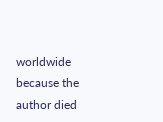worldwide because the author died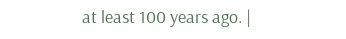at least 100 years ago. |